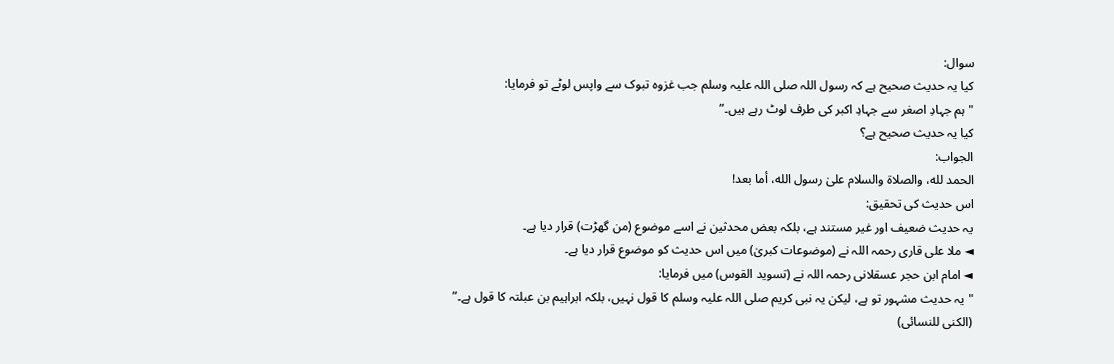سوال:
کیا یہ حدیث صحیح ہے کہ رسول اللہ صلی اللہ علیہ وسلم جب غزوہ تبوک سے واپس لوٹے تو فرمایا:
"ہم جہادِ اصغر سے جہادِ اکبر کی طرف لوٹ رہے ہیں۔”
کیا یہ حدیث صحیح ہے؟
الجواب:
الحمد لله، والصلاة والسلام علىٰ رسول الله، أما بعد!
اس حدیث کی تحقیق:
یہ حدیث ضعیف اور غیر مستند ہے، بلکہ بعض محدثین نے اسے موضوع (من گھڑت) قرار دیا ہے۔
◄ ملا علی قاری رحمہ اللہ نے (موضوعات کبریٰ) میں اس حدیث کو موضوع قرار دیا ہے۔
◄ امام ابن حجر عسقلانی رحمہ اللہ نے (تسوید القوس) میں فرمایا:
"یہ حدیث مشہور تو ہے، لیکن یہ نبی کریم صلی اللہ علیہ وسلم کا قول نہیں، بلکہ ابراہیم بن عبلتہ کا قول ہے۔”
(الکنی للنسائی)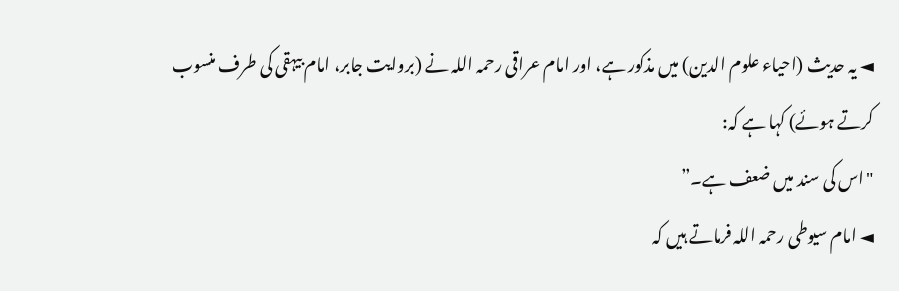◄ یہ حدیث (احیاء علوم الدین) میں مذکور ہے، اور امام عراقی رحمہ اللہ نے (بروایت جابر، امام بیہقی کی طرف منسوب کرتے ہوئے) کہا ہے کہ:
"اس کی سند میں ضعف ہے۔”
◄ امام سیوطی رحمہ اللہ فرماتے ہیں کہ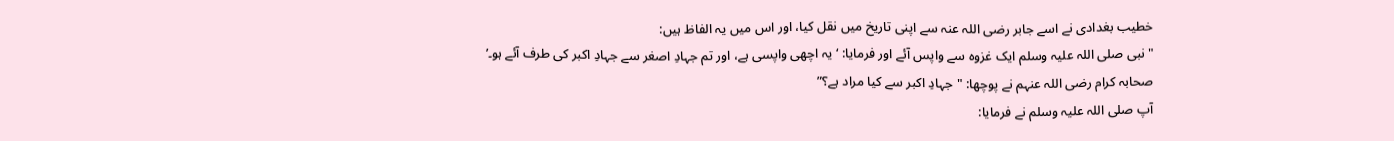خطیب بغدادی نے اسے جابر رضی اللہ عنہ سے اپنی تاریخ میں نقل کیا، اور اس میں یہ الفاظ ہیں:
"نبی صلی اللہ علیہ وسلم ایک غزوہ سے واپس آئے اور فرمایا: ‘یہ اچھی واپسی ہے، اور تم جہادِ اصغر سے جہادِ اکبر کی طرف آئے ہو۔’
صحابہ کرام رضی اللہ عنہم نے پوچھا: "جہادِ اکبر سے کیا مراد ہے؟”
آپ صلی اللہ علیہ وسلم نے فرمایا: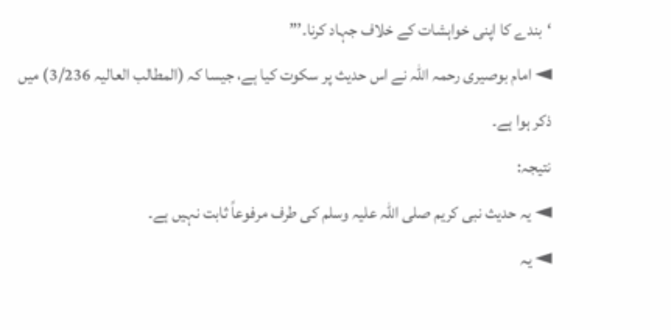‘بندے کا اپنی خواہشات کے خلاف جہاد کرنا۔’”
◄ امام بوصیری رحمہ اللہ نے اس حدیث پر سکوت کیا ہے، جیسا کہ (المطالب العالیہ 3/236) میں ذکر ہوا ہے۔
نتیجہ:
◄ یہ حدیث نبی کریم صلی اللہ علیہ وسلم کی طرف مرفوعاً ثابت نہیں ہے۔
◄ یہ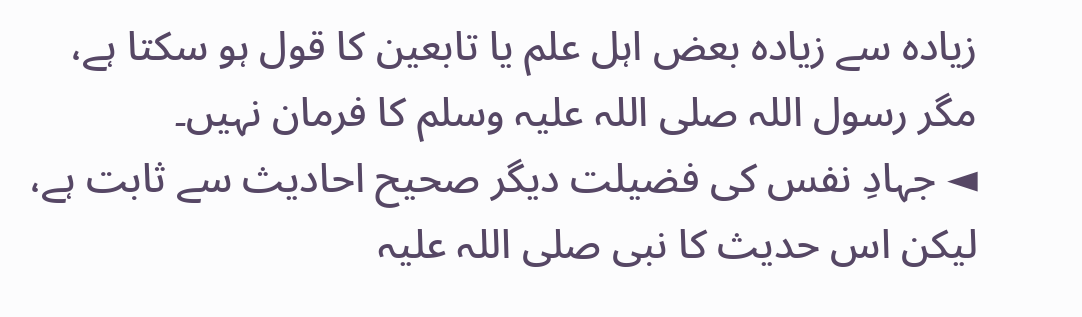زیادہ سے زیادہ بعض اہل علم یا تابعین کا قول ہو سکتا ہے، مگر رسول اللہ صلی اللہ علیہ وسلم کا فرمان نہیں۔
◄ جہادِ نفس کی فضیلت دیگر صحیح احادیث سے ثابت ہے، لیکن اس حدیث کا نبی صلی اللہ علیہ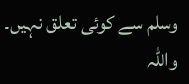وسلم سے کوئی تعلق نہیں۔
واللہ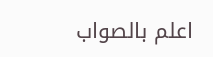اعلم بالصواب